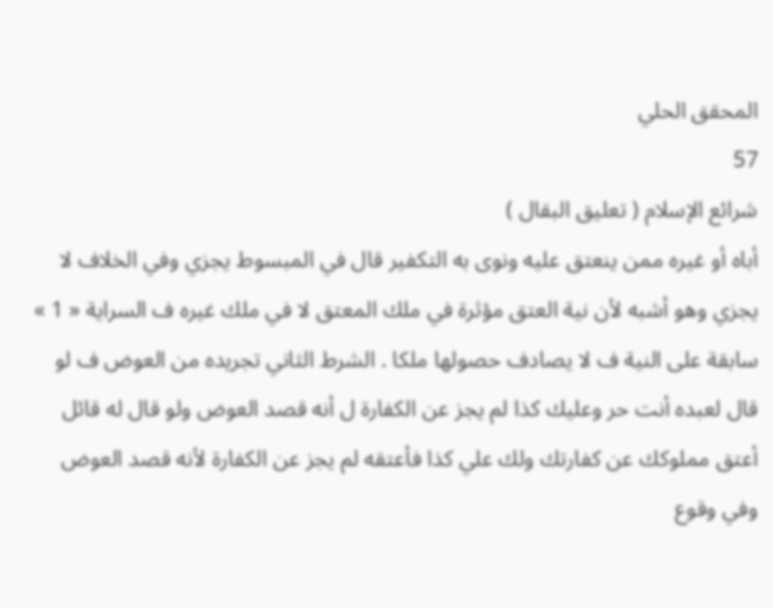المحقق الحلي
57
شرائع الإسلام ( تعليق البقال )
أباه أو غيره ممن ينعتق عليه ونوى به التكفير قال في المبسوط يجزي وفي الخلاف لا يجزي وهو أشبه لأن نية العتق مؤثرة في ملك المعتق لا في ملك غيره ف السراية « 1 » سابقة على النية ف لا يصادف حصولها ملكا . الشرط الثاني تجريده من العوض ف لو قال لعبده أنت حر وعليك كذا لم يجز عن الكفارة ل أنه قصد العوض ولو قال له قائل أعتق مملوكك عن كفارتك ولك علي كذا فأعتقه لم يجز عن الكفارة لأنه قصد العوض وفي وقوع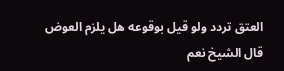العتق تردد ولو قيل بوقوعه هل يلزم العوض قال الشيخ نعم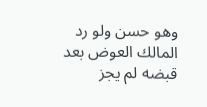وهو حسن ولو رد المالك العوض بعد قبضه لم يجز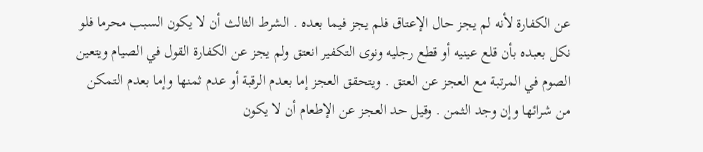عن الكفارة لأنه لم يجز حال الإعتاق فلم يجز فيما بعده . الشرط الثالث أن لا يكون السبب محرما فلو نكل بعبده بأن قلع عينيه أو قطع رجليه ونوى التكفير انعتق ولم يجز عن الكفارة القول في الصيام ويتعين الصوم في المرتبة مع العجز عن العتق . ويتحقق العجز إما بعدم الرقبة أو عدم ثمنها وإما بعدم التمكن من شرائها وإن وجد الثمن . وقيل حد العجز عن الإطعام أن لا يكون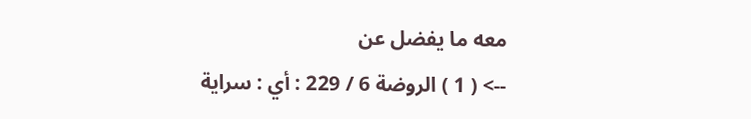معه ما يفضل عن
--> ( 1 ) الروضة 6 / 229 : أي : سراية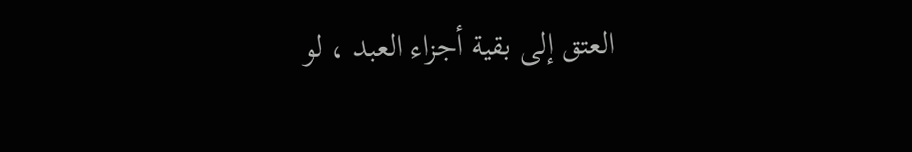العتق إلى بقية أجزاء العبد ، لو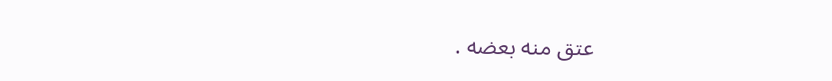عتق منه بعضه .